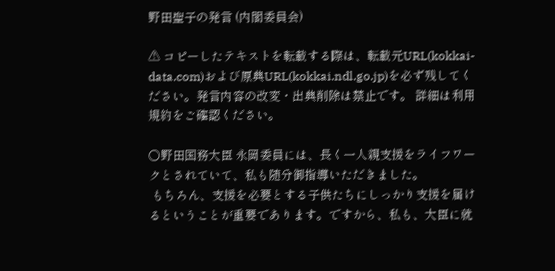野田聖子の発言 (内閣委員会)

⚠ コピーしたテキストを転載する際は、転載元URL(kokkai-data.com)および原典URL(kokkai.ndl.go.jp)を必ず残してください。発言内容の改変・出典削除は禁止です。 詳細は利用規約をご確認ください。

○野田国務大臣 永岡委員には、長く一人親支援をライフワークとされていて、私も随分御指導いただきました。
 もちろん、支援を必要とする子供たちにしっかり支援を届けるということが重要であります。ですから、私も、大臣に就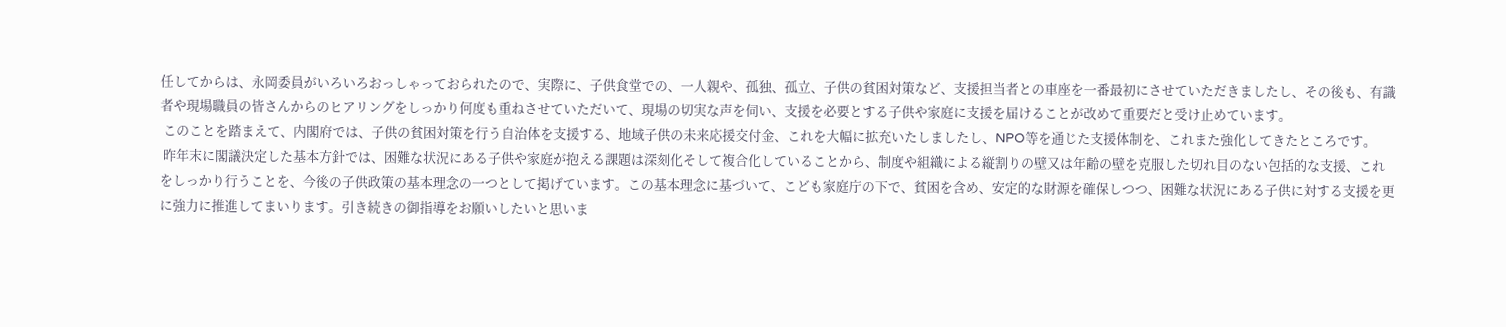任してからは、永岡委員がいろいろおっしゃっておられたので、実際に、子供食堂での、一人親や、孤独、孤立、子供の貧困対策など、支援担当者との車座を一番最初にさせていただきましたし、その後も、有識者や現場職員の皆さんからのヒアリングをしっかり何度も重ねさせていただいて、現場の切実な声を伺い、支援を必要とする子供や家庭に支援を届けることが改めて重要だと受け止めています。
 このことを踏まえて、内閣府では、子供の貧困対策を行う自治体を支援する、地域子供の未来応援交付金、これを大幅に拡充いたしましたし、NPO等を通じた支援体制を、これまた強化してきたところです。
 昨年末に閣議決定した基本方針では、困難な状況にある子供や家庭が抱える課題は深刻化そして複合化していることから、制度や組織による縦割りの壁又は年齢の壁を克服した切れ目のない包括的な支援、これをしっかり行うことを、今後の子供政策の基本理念の一つとして掲げています。この基本理念に基づいて、こども家庭庁の下で、貧困を含め、安定的な財源を確保しつつ、困難な状況にある子供に対する支援を更に強力に推進してまいります。引き続きの御指導をお願いしたいと思いま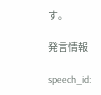す。

発言情報

speech_id: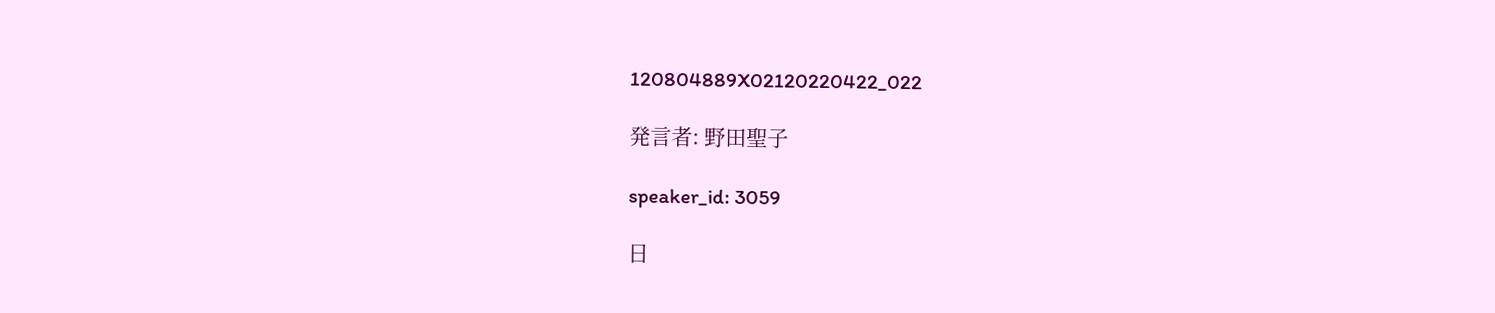120804889X02120220422_022

発言者: 野田聖子

speaker_id: 3059

日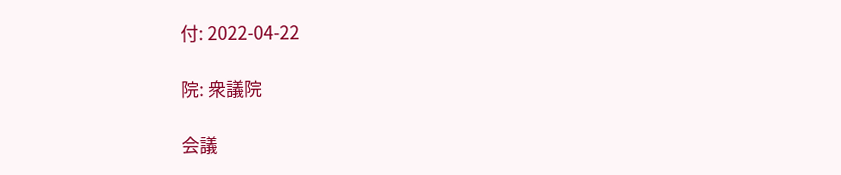付: 2022-04-22

院: 衆議院

会議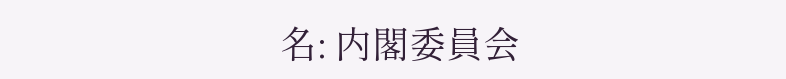名: 内閣委員会